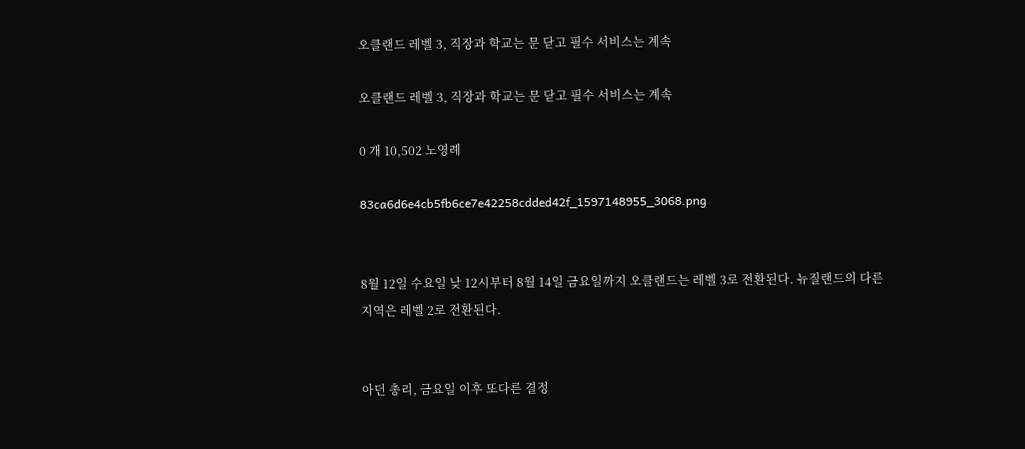오클랜드 레벨 3, 직장과 학교는 문 닫고 필수 서비스는 계속

오클랜드 레벨 3, 직장과 학교는 문 닫고 필수 서비스는 계속

0 개 10,502 노영례

83ca6d6e4cb5fb6ce7e42258cdded42f_1597148955_3068.png


8월 12일 수요일 낮 12시부터 8월 14일 금요일까지 오클랜드는 레벨 3로 전환된다. 뉴질랜드의 다른 지역은 레벨 2로 전환된다.


아던 총리, 금요일 이후 또다른 결정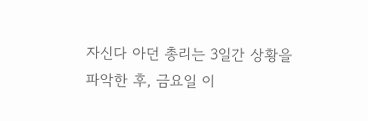자신다 아던 총리는 3일간 상황을 파악한 후, 금요일 이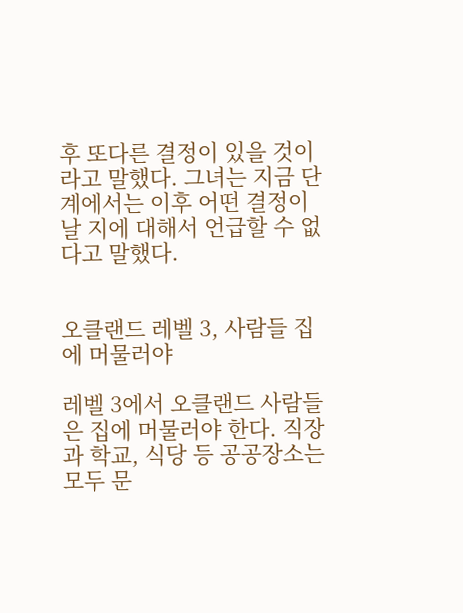후 또다른 결정이 있을 것이라고 말했다. 그녀는 지금 단계에서는 이후 어떤 결정이 날 지에 대해서 언급할 수 없다고 말했다.


오클랜드 레벨 3, 사람들 집에 머물러야

레벨 3에서 오클랜드 사람들은 집에 머물러야 한다. 직장과 학교, 식당 등 공공장소는 모두 문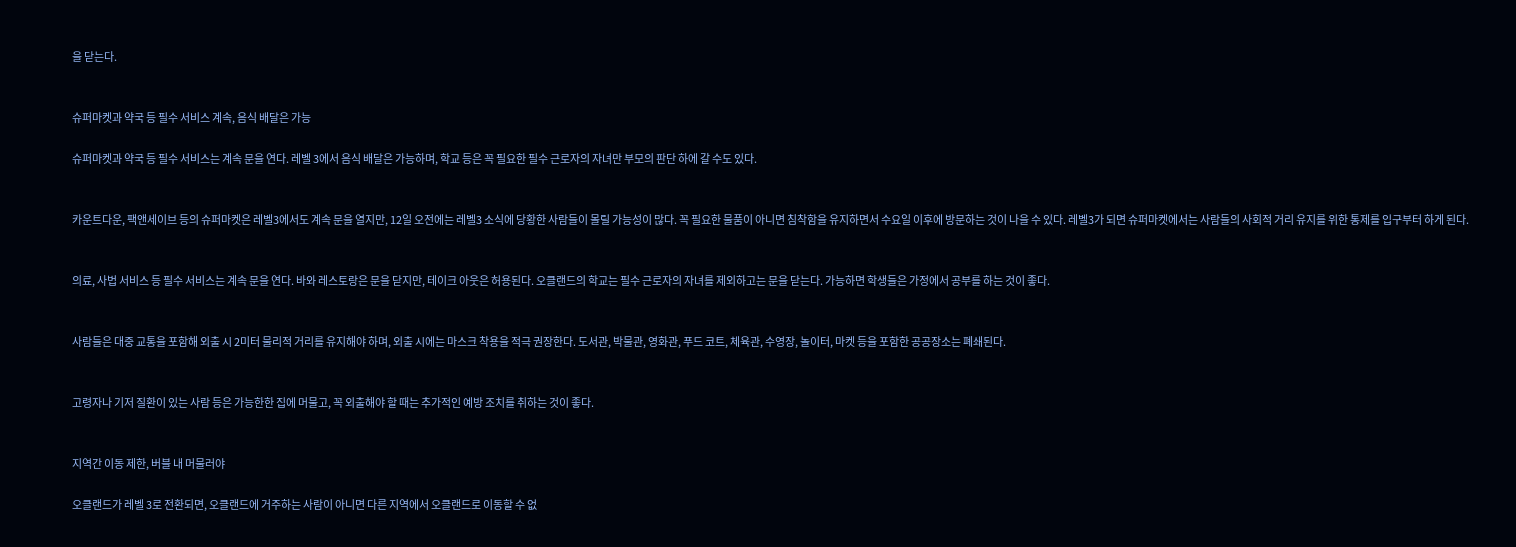을 닫는다.


슈퍼마켓과 약국 등 필수 서비스 계속, 음식 배달은 가능

슈퍼마켓과 약국 등 필수 서비스는 계속 문을 연다. 레벨 3에서 음식 배달은 가능하며, 학교 등은 꼭 필요한 필수 근로자의 자녀만 부모의 판단 하에 갈 수도 있다.


카운트다운, 팩앤세이브 등의 슈퍼마켓은 레벨3에서도 계속 문을 열지만, 12일 오전에는 레벨3 소식에 당황한 사람들이 몰릴 가능성이 많다. 꼭 필요한 물품이 아니면 침착함을 유지하면서 수요일 이후에 방문하는 것이 나을 수 있다. 레벨3가 되면 슈퍼마켓에서는 사람들의 사회적 거리 유지를 위한 통제를 입구부터 하게 된다.


의료, 사법 서비스 등 필수 서비스는 계속 문을 연다. 바와 레스토랑은 문을 닫지만, 테이크 아웃은 허용된다. 오클랜드의 학교는 필수 근로자의 자녀를 제외하고는 문을 닫는다. 가능하면 학생들은 가정에서 공부를 하는 것이 좋다.


사람들은 대중 교통을 포함해 외출 시 2미터 물리적 거리를 유지해야 하며, 외출 시에는 마스크 착용을 적극 권장한다. 도서관, 박물관, 영화관, 푸드 코트, 체육관, 수영장, 놀이터, 마켓 등을 포함한 공공장소는 폐쇄된다.


고령자나 기저 질환이 있는 사람 등은 가능한한 집에 머물고, 꼭 외출해야 할 때는 추가적인 예방 조치를 취하는 것이 좋다.


지역간 이동 제한, 버블 내 머물러야

오클랜드가 레벨 3로 전환되면, 오클랜드에 거주하는 사람이 아니면 다른 지역에서 오클랜드로 이동할 수 없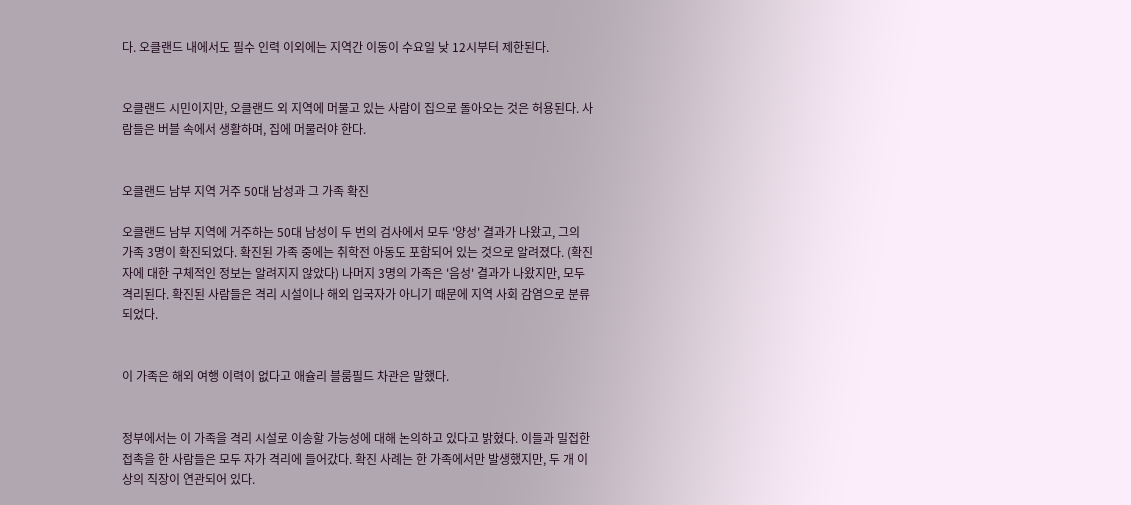다. 오클랜드 내에서도 필수 인력 이외에는 지역간 이동이 수요일 낮 12시부터 제한된다.


오클랜드 시민이지만, 오클랜드 외 지역에 머물고 있는 사람이 집으로 돌아오는 것은 허용된다. 사람들은 버블 속에서 생활하며, 집에 머물러야 한다.


오클랜드 남부 지역 거주 50대 남성과 그 가족 확진

오클랜드 남부 지역에 거주하는 50대 남성이 두 번의 검사에서 모두 '양성' 결과가 나왔고, 그의 가족 3명이 확진되었다. 확진된 가족 중에는 취학전 아동도 포함되어 있는 것으로 알려졌다. (확진자에 대한 구체적인 정보는 알려지지 않았다) 나머지 3명의 가족은 '음성' 결과가 나왔지만, 모두 격리된다. 확진된 사람들은 격리 시설이나 해외 입국자가 아니기 때문에 지역 사회 감염으로 분류되었다.


이 가족은 해외 여행 이력이 없다고 애슐리 블룸필드 차관은 말했다.


정부에서는 이 가족을 격리 시설로 이송할 가능성에 대해 논의하고 있다고 밝혔다. 이들과 밀접한 접촉을 한 사람들은 모두 자가 격리에 들어갔다. 확진 사례는 한 가족에서만 발생했지만, 두 개 이상의 직장이 연관되어 있다.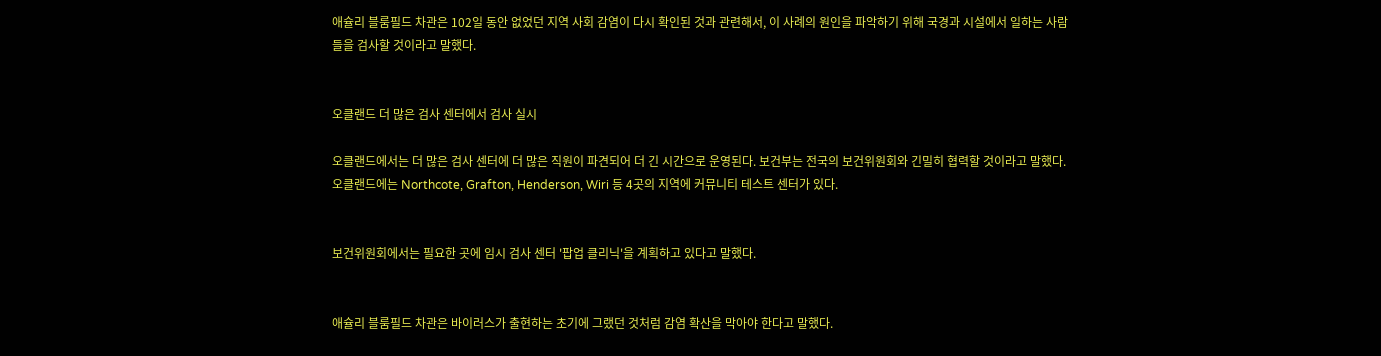애슐리 블룸필드 차관은 102일 동안 없었던 지역 사회 감염이 다시 확인된 것과 관련해서, 이 사례의 원인을 파악하기 위해 국경과 시설에서 일하는 사람들을 검사할 것이라고 말했다.


오클랜드 더 많은 검사 센터에서 검사 실시

오클랜드에서는 더 많은 검사 센터에 더 많은 직원이 파견되어 더 긴 시간으로 운영된다. 보건부는 전국의 보건위원회와 긴밀히 협력할 것이라고 말했다. 오클랜드에는 Northcote, Grafton, Henderson, Wiri 등 4곳의 지역에 커뮤니티 테스트 센터가 있다.


보건위원회에서는 필요한 곳에 임시 검사 센터 '팝업 클리닉'을 계획하고 있다고 말했다.


애슐리 블룸필드 차관은 바이러스가 출현하는 초기에 그랬던 것처럼 감염 확산을 막아야 한다고 말했다.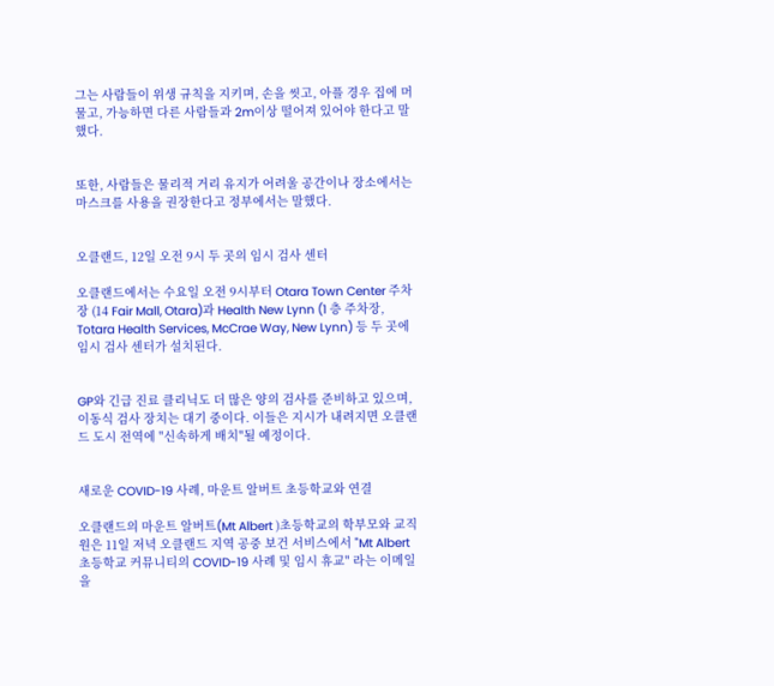그는 사람들이 위생 규칙을 지키며, 손을 씻고, 아플 경우 집에 머물고, 가능하면 다른 사람들과 2m이상 떨어져 있어야 한다고 말했다.


또한, 사람들은 물리적 거리 유지가 어려울 공간이나 장소에서는 마스크를 사용을 권장한다고 정부에서는 말했다.


오클랜드, 12일 오전 9시 두 곳의 임시 검사 센터

오클랜드에서는 수요일 오전 9시부터 Otara Town Center 주차장 (14 Fair Mall, Otara)과 Health New Lynn (1 층 주차장, Totara Health Services, McCrae Way, New Lynn) 등 두 곳에 임시 검사 센터가 설치된다.


GP와 긴급 진료 클리닉도 더 많은 양의 검사를 준비하고 있으며, 이동식 검사 장치는 대기 중이다. 이들은 지시가 내려지면 오클랜드 도시 전역에 "신속하게 배치"될 예정이다.


새로운 COVID-19 사례, 마운트 알버트 초등학교와 연결

오클랜드의 마운트 알버트(Mt Albert )초등학교의 학부모와 교직원은 11일 저녁 오클랜드 지역 공중 보건 서비스에서 "Mt Albert 초등학교 커뮤니티의 COVID-19 사례 및 임시 휴교" 라는 이메일을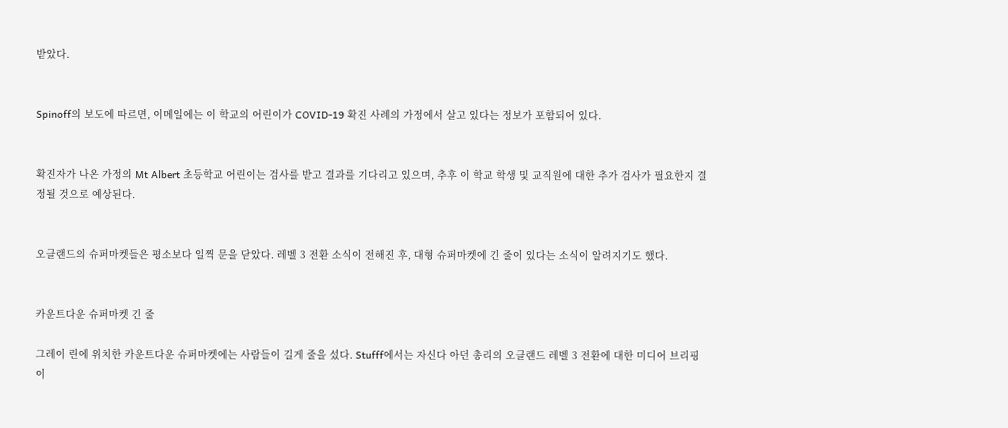받았다.


Spinoff의 보도에 따르면, 이메일에는 이 학교의 어린이가 COVID-19 확진 사례의 가정에서 살고 있다는 정보가 포함되어 있다.


확진자가 나온 가정의 Mt Albert 초등학교 어린이는 검사를 받고 결과를 기다리고 있으며, 추후 이 학교 학생 및 교직원에 대한 추가 검사가 필요한지 결정될 것으로 예상된다.


오클랜드의 슈퍼마켓들은 평소보다 일찍 문을 닫았다. 레벨 3 전환 소식이 전해진 후, 대형 슈퍼마켓에 긴 줄이 있다는 소식이 알려지기도 했다.


카운트다운 슈퍼마켓 긴 줄

그레이 린에 위치한 카운트다운 슈퍼마켓에는 사람들이 길게 줄을 섰다. Stufff에서는 자신다 아던 총리의 오클랜드 레벨 3 전환에 대한 미디어 브리핑이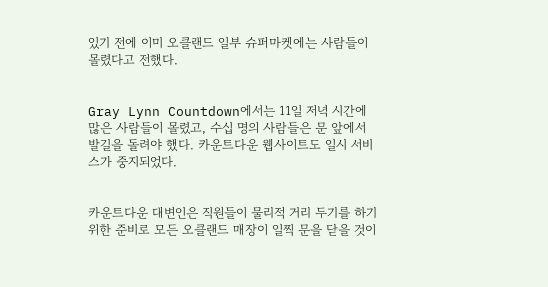있기 전에 이미 오클랜드 일부 슈퍼마켓에는 사람들이 몰렸다고 전했다.


Gray Lynn Countdown에서는 11일 저녁 시간에 많은 사람들이 몰렸고, 수십 명의 사람들은 문 앞에서 발길을 돌려야 했다. 카운트다운 웹사이트도 일시 서비스가 중지되었다.


카운트다운 대변인은 직원들이 물리적 거리 두기를 하기 위한 준비로 모든 오클랜드 매장이 일찍 문을 닫을 것이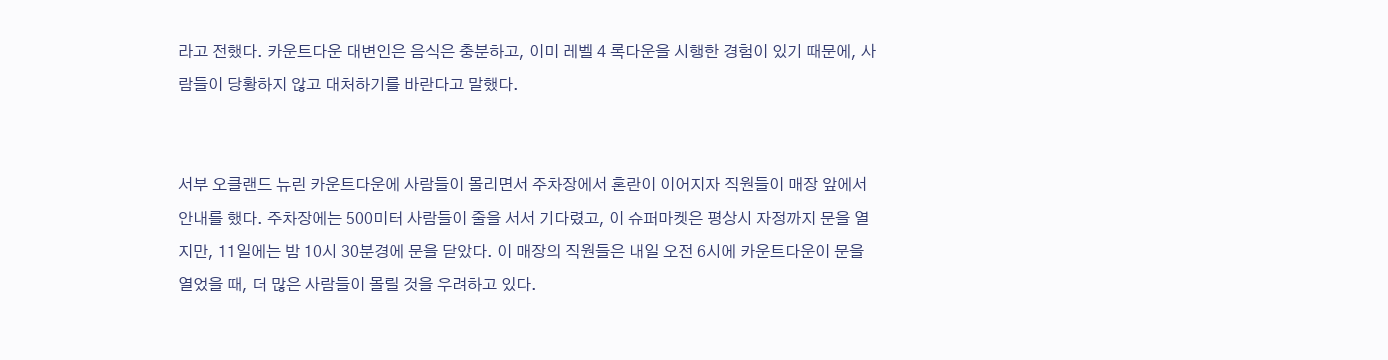라고 전했다. 카운트다운 대변인은 음식은 충분하고, 이미 레벨 4 록다운을 시행한 경험이 있기 때문에, 사람들이 당황하지 않고 대처하기를 바란다고 말했다.


서부 오클랜드 뉴린 카운트다운에 사람들이 몰리면서 주차장에서 혼란이 이어지자 직원들이 매장 앞에서 안내를 했다. 주차장에는 500미터 사람들이 줄을 서서 기다렸고, 이 슈퍼마켓은 평상시 자정까지 문을 열지만, 11일에는 밤 10시 30분경에 문을 닫았다. 이 매장의 직원들은 내일 오전 6시에 카운트다운이 문을 열었을 때, 더 많은 사람들이 몰릴 것을 우려하고 있다.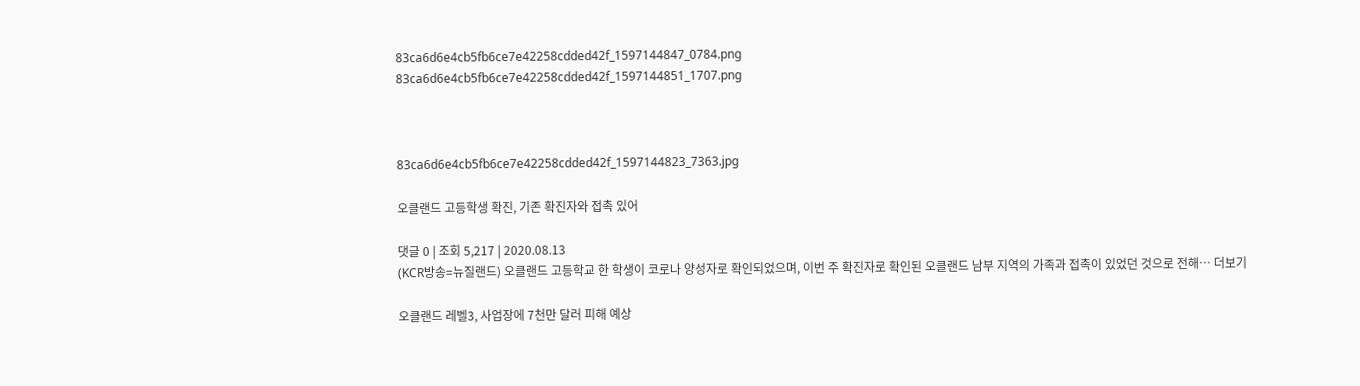83ca6d6e4cb5fb6ce7e42258cdded42f_1597144847_0784.png
83ca6d6e4cb5fb6ce7e42258cdded42f_1597144851_1707.png



83ca6d6e4cb5fb6ce7e42258cdded42f_1597144823_7363.jpg

오클랜드 고등학생 확진, 기존 확진자와 접촉 있어

댓글 0 | 조회 5,217 | 2020.08.13
(KCR방송=뉴질랜드) 오클랜드 고등학교 한 학생이 코로나 양성자로 확인되었으며, 이번 주 확진자로 확인된 오클랜드 남부 지역의 가족과 접촉이 있었던 것으로 전해… 더보기

오클랜드 레벨3, 사업장에 7천만 달러 피해 예상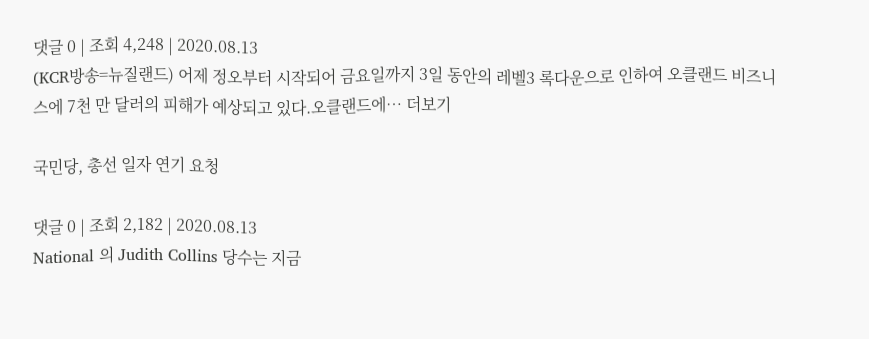댓글 0 | 조회 4,248 | 2020.08.13
(KCR방송=뉴질랜드) 어제 정오부터 시작되어 금요일까지 3일 동안의 레벨3 록다운으로 인하여 오클랜드 비즈니스에 7천 만 달러의 피해가 예상되고 있다.오클랜드에… 더보기

국민당, 총선 일자 연기 요청

댓글 0 | 조회 2,182 | 2020.08.13
National 의 Judith Collins 당수는 지금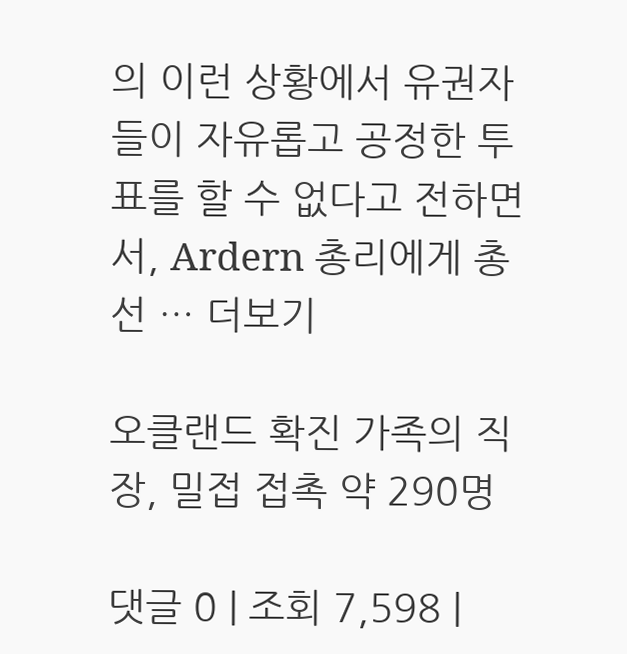의 이런 상황에서 유권자들이 자유롭고 공정한 투표를 할 수 없다고 전하면서, Ardern 총리에게 총선 … 더보기

오클랜드 확진 가족의 직장, 밀접 접촉 약 290명

댓글 0 | 조회 7,598 |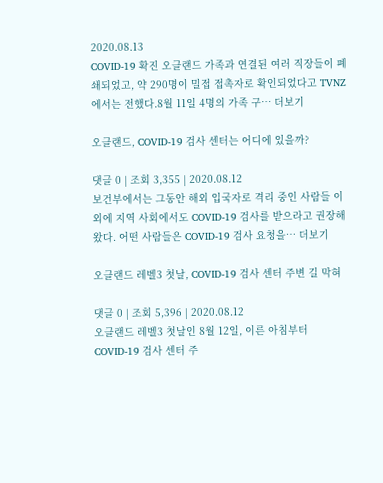2020.08.13
COVID-19 확진 오클랜드 가족과 연결된 여러 직장들이 폐쇄되었고, 약 290명이 밀접 접촉자로 확인되었다고 TVNZ에서는 전했다.8월 11일 4명의 가족 구… 더보기

오클랜드, COVID-19 검사 센터는 어디에 있을까?

댓글 0 | 조회 3,355 | 2020.08.12
보건부에서는 그동안 해외 입국자로 격리 중인 사람들 이외에 지역 사회에서도 COVID-19 검사를 받으라고 권장해왔다. 어떤 사람들은 COVID-19 검사 요청을… 더보기

오클랜드 레벨3 첫날, COVID-19 검사 센터 주변 길 막혀

댓글 0 | 조회 5,396 | 2020.08.12
오클랜드 레벨3 첫날인 8월 12일, 이른 아침부터 COVID-19 검사 센터 주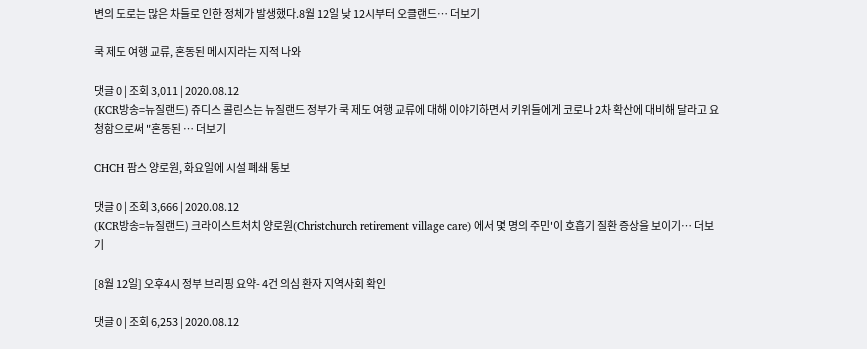변의 도로는 많은 차들로 인한 정체가 발생했다.8월 12일 낮 12시부터 오클랜드… 더보기

쿡 제도 여행 교류, 혼동된 메시지라는 지적 나와

댓글 0 | 조회 3,011 | 2020.08.12
(KCR방송=뉴질랜드) 쥬디스 콜린스는 뉴질랜드 정부가 쿡 제도 여행 교류에 대해 이야기하면서 키위들에게 코로나 2차 확산에 대비해 달라고 요청함으로써 "혼동된 … 더보기

CHCH 팜스 양로원, 화요일에 시설 폐쇄 통보

댓글 0 | 조회 3,666 | 2020.08.12
(KCR방송=뉴질랜드) 크라이스트처치 양로원(Christchurch retirement village care) 에서 몇 명의 주민'이 호흡기 질환 증상을 보이기… 더보기

[8월 12일] 오후4시 정부 브리핑 요약- 4건 의심 환자 지역사회 확인

댓글 0 | 조회 6,253 | 2020.08.12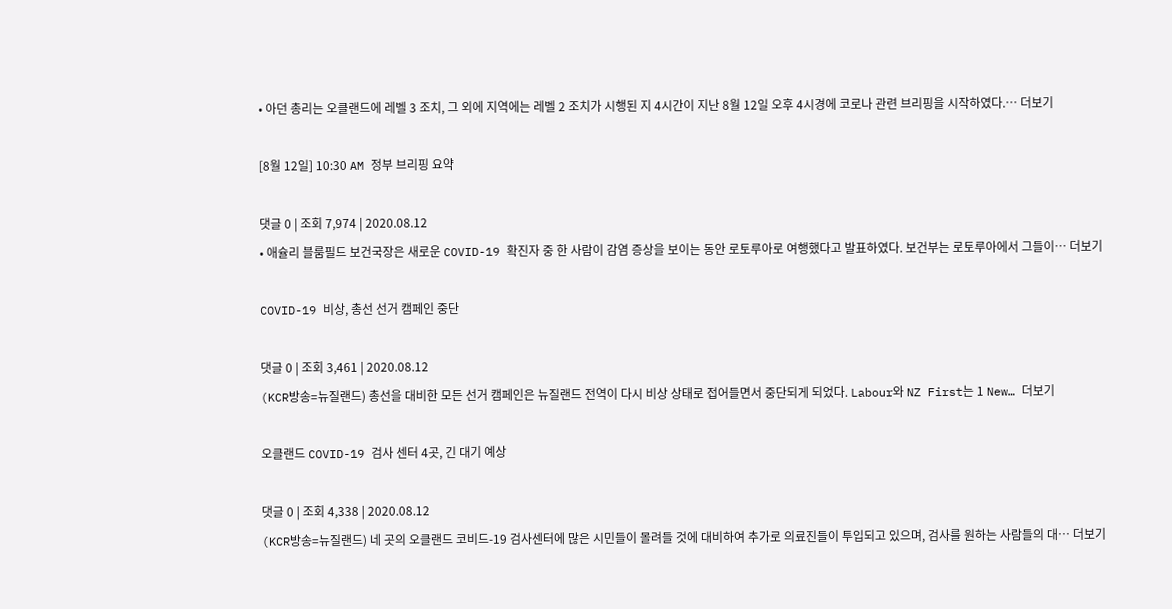• 아던 총리는 오클랜드에 레벨 3 조치, 그 외에 지역에는 레벨 2 조치가 시행된 지 4시간이 지난 8월 12일 오후 4시경에 코로나 관련 브리핑을 시작하였다.… 더보기

[8월 12일] 10:30 AM 정부 브리핑 요약

댓글 0 | 조회 7,974 | 2020.08.12
• 애슐리 블룸필드 보건국장은 새로운 COVID-19 확진자 중 한 사람이 감염 증상을 보이는 동안 로토루아로 여행했다고 발표하였다. 보건부는 로토루아에서 그들이… 더보기

COVID-19 비상, 총선 선거 캠페인 중단

댓글 0 | 조회 3,461 | 2020.08.12
(KCR방송=뉴질랜드) 총선을 대비한 모든 선거 캠페인은 뉴질랜드 전역이 다시 비상 상태로 접어들면서 중단되게 되었다. Labour와 NZ First는 1 New… 더보기

오클랜드 COVID-19 검사 센터 4곳, 긴 대기 예상

댓글 0 | 조회 4,338 | 2020.08.12
(KCR방송=뉴질랜드) 네 곳의 오클랜드 코비드-19 검사센터에 많은 시민들이 몰려들 것에 대비하여 추가로 의료진들이 투입되고 있으며, 검사를 원하는 사람들의 대… 더보기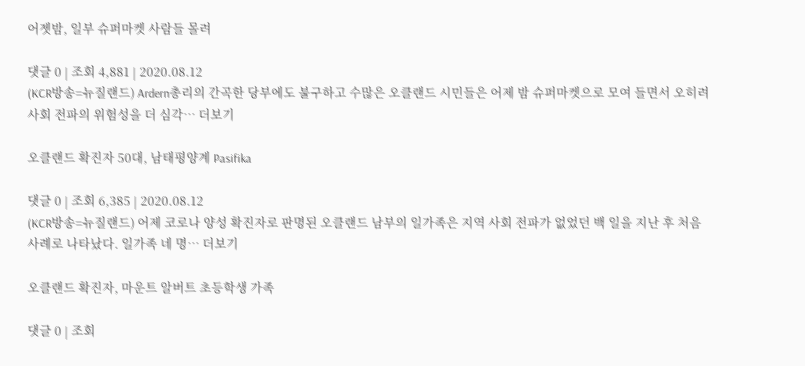어젯밤, 일부 슈퍼마켓 사람들 몰려

댓글 0 | 조회 4,881 | 2020.08.12
(KCR방송=뉴질랜드) Ardern총리의 간곡한 당부에도 불구하고 수많은 오클랜드 시민들은 어제 밤 슈퍼마켓으로 모여 들면서 오히려 사회 전파의 위험성을 더 심각… 더보기

오클랜드 확진자 50대, 남태평양계 Pasifika

댓글 0 | 조회 6,385 | 2020.08.12
(KCR방송=뉴질랜드) 어제 코로나 양성 확진자로 판명된 오클랜드 남부의 일가족은 지역 사회 전파가 없었던 백 일을 지난 후 처음 사례로 나타났다. 일가족 네 명… 더보기

오클랜드 확진자, 마운트 알버트 초등학생 가족

댓글 0 | 조회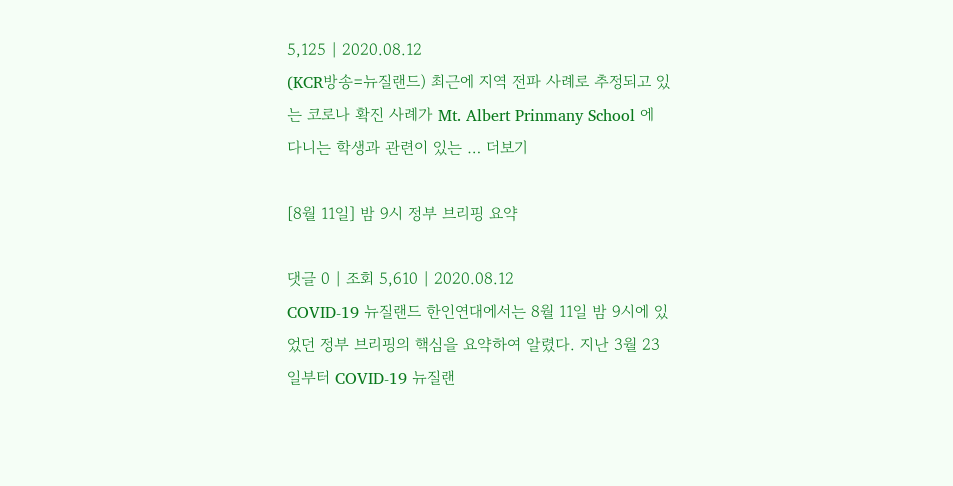5,125 | 2020.08.12
(KCR방송=뉴질랜드) 최근에 지역 전파 사례로 추정되고 있는 코로나 확진 사례가 Mt. Albert Prinmany School 에 다니는 학생과 관련이 있는 … 더보기

[8월 11일] 밤 9시 정부 브리핑 요약

댓글 0 | 조회 5,610 | 2020.08.12
COVID-19 뉴질랜드 한인연대에서는 8월 11일 밤 9시에 있었던 정부 브리핑의 핵심을 요약하여 알렸다. 지난 3월 23일부터 COVID-19 뉴질랜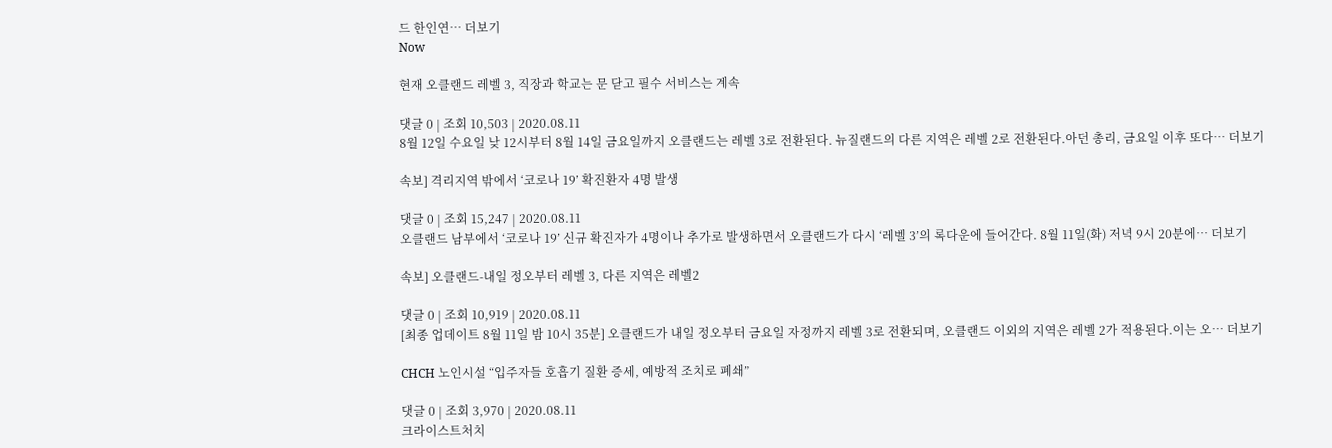드 한인연… 더보기
Now

현재 오클랜드 레벨 3, 직장과 학교는 문 닫고 필수 서비스는 계속

댓글 0 | 조회 10,503 | 2020.08.11
8월 12일 수요일 낮 12시부터 8월 14일 금요일까지 오클랜드는 레벨 3로 전환된다. 뉴질랜드의 다른 지역은 레벨 2로 전환된다.아던 총리, 금요일 이후 또다… 더보기

속보] 격리지역 밖에서 ‘코로나 19’ 확진환자 4명 발생

댓글 0 | 조회 15,247 | 2020.08.11
오클랜드 남부에서 ‘코로나 19’ 신규 확진자가 4명이나 추가로 발생하면서 오클랜드가 다시 ‘레벨 3’의 록다운에 들어간다. 8월 11일(화) 저녁 9시 20분에… 더보기

속보] 오클랜드-내일 정오부터 레벨 3, 다른 지역은 레벨2

댓글 0 | 조회 10,919 | 2020.08.11
[최종 업데이트 8월 11일 밤 10시 35분] 오클랜드가 내일 정오부터 금요일 자정까지 레벨 3로 전환되며, 오클랜드 이외의 지역은 레벨 2가 적용된다.이는 오… 더보기

CHCH 노인시설 “입주자들 호흡기 질환 증세, 예방적 조치로 폐쇄”

댓글 0 | 조회 3,970 | 2020.08.11
크라이스트처치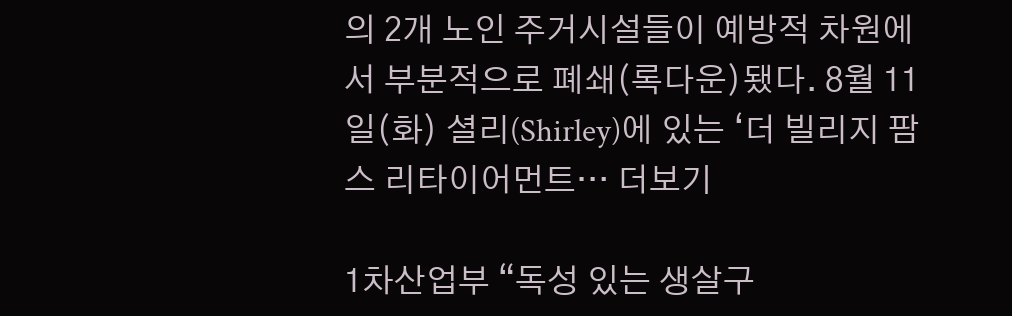의 2개 노인 주거시설들이 예방적 차원에서 부분적으로 폐쇄(록다운)됐다. 8월 11일(화) 셜리(Shirley)에 있는 ‘더 빌리지 팜스 리타이어먼트… 더보기

1차산업부 “독성 있는 생살구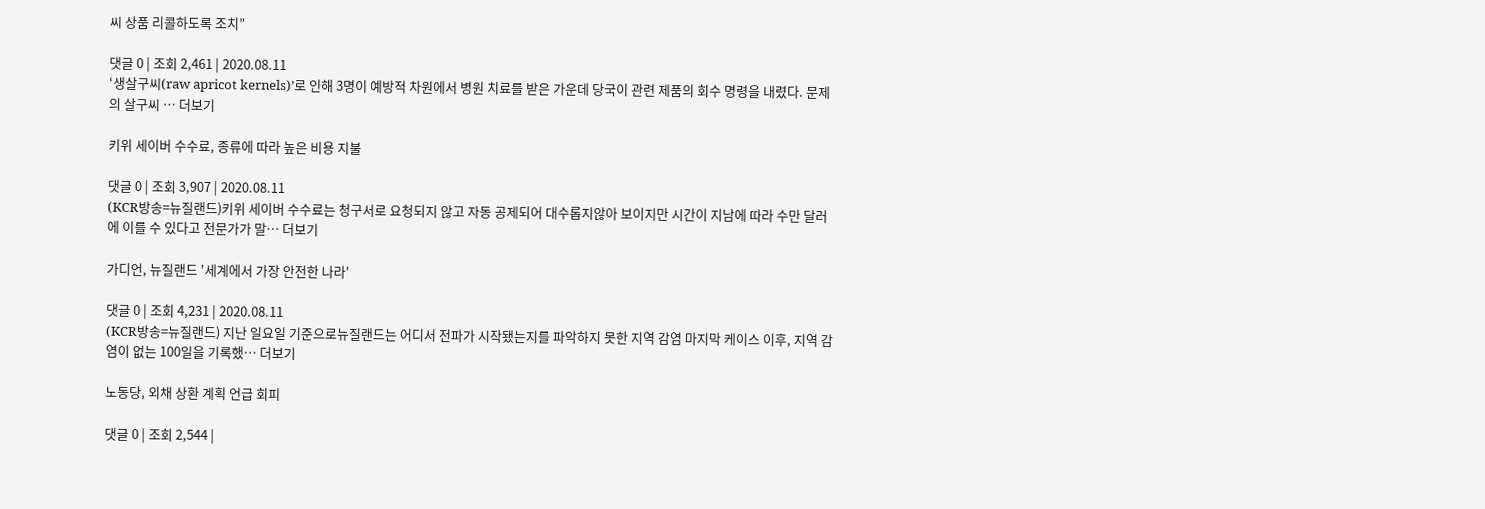씨 상품 리콜하도록 조치”

댓글 0 | 조회 2,461 | 2020.08.11
‘생살구씨(raw apricot kernels)’로 인해 3명이 예방적 차원에서 병원 치료를 받은 가운데 당국이 관련 제품의 회수 명령을 내렸다. 문제의 살구씨 … 더보기

키위 세이버 수수료, 종류에 따라 높은 비용 지불

댓글 0 | 조회 3,907 | 2020.08.11
(KCR방송=뉴질랜드)키위 세이버 수수료는 청구서로 요청되지 않고 자동 공제되어 대수롭지않아 보이지만 시간이 지남에 따라 수만 달러에 이를 수 있다고 전문가가 말… 더보기

가디언, 뉴질랜드 '세계에서 가장 안전한 나라'

댓글 0 | 조회 4,231 | 2020.08.11
(KCR방송=뉴질랜드) 지난 일요일 기준으로뉴질랜드는 어디서 전파가 시작됐는지를 파악하지 못한 지역 감염 마지막 케이스 이후, 지역 감염이 없는 100일을 기록했… 더보기

노동당, 외채 상환 계획 언급 회피

댓글 0 | 조회 2,544 |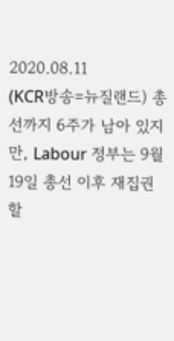2020.08.11
(KCR방송=뉴질랜드) 총선까지 6주가 남아 있지만, Labour 정부는 9월 19일 총선 이후 재집권할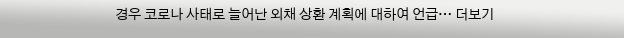경우 코로나 사태로 늘어난 외채 상환 계획에 대하여 언급… 더보기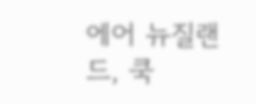에어 뉴질랜드, 쿡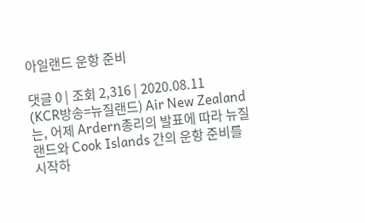아일랜드 운항 준비

댓글 0 | 조회 2,316 | 2020.08.11
(KCR방송=뉴질랜드) Air New Zealand는, 어제 Ardern총리의 발표에 따라 뉴질랜드와 Cook Islands 간의 운항 준비를 시작하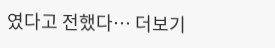였다고 전했다… 더보기